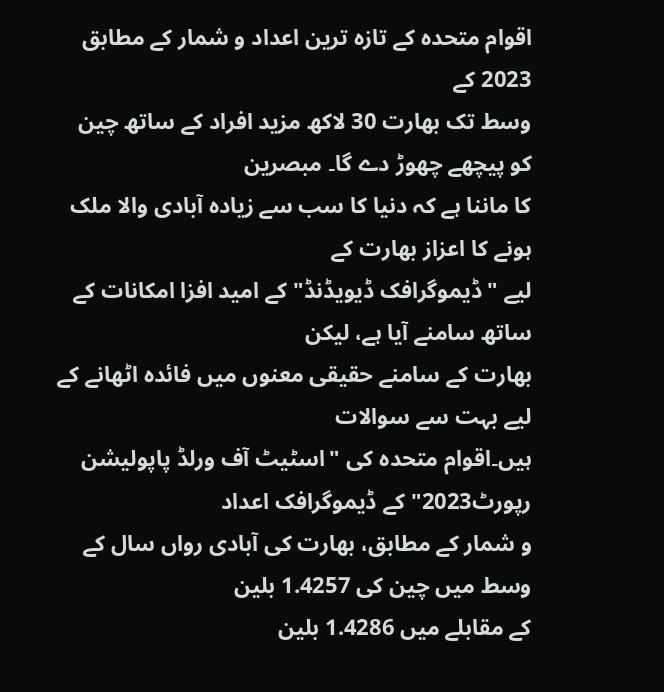اقوام متحدہ کے تازہ ترین اعداد و شمار کے مطابق 2023 کے
وسط تک بھارت 30 لاکھ مزید افراد کے ساتھ چین کو پیچھے چھوڑ دے گا۔ مبصرین
کا ماننا ہے کہ دنیا کا سب سے زیادہ آبادی والا ملک ہونے کا اعزاز بھارت کے
لیے "ڈیموگرافک ڈیویڈنڈ" کے امید افزا امکانات کے ساتھ سامنے آیا ہے، لیکن
بھارت کے سامنے حقیقی معنوں میں فائدہ اٹھانے کے لیے بہت سے سوالات
ہیں۔اقوام متحدہ کی "اسٹیٹ آف ورلڈ پاپولیشن رپورٹ2023" کے ڈیموگرافک اعداد
و شمار کے مطابق، بھارت کی آبادی رواں سال کے وسط میں چین کی 1.4257 بلین
کے مقابلے میں 1.4286 بلین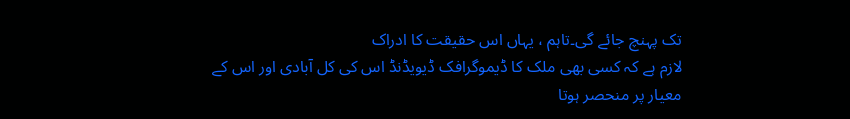تک پہنچ جائے گی۔تاہم ، یہاں اس حقیقت کا ادراک
لازم ہے کہ کسی بھی ملک کا ڈیموگرافک ڈیویڈنڈ اس کی کل آبادی اور اس کے
معیار پر منحصر ہوتا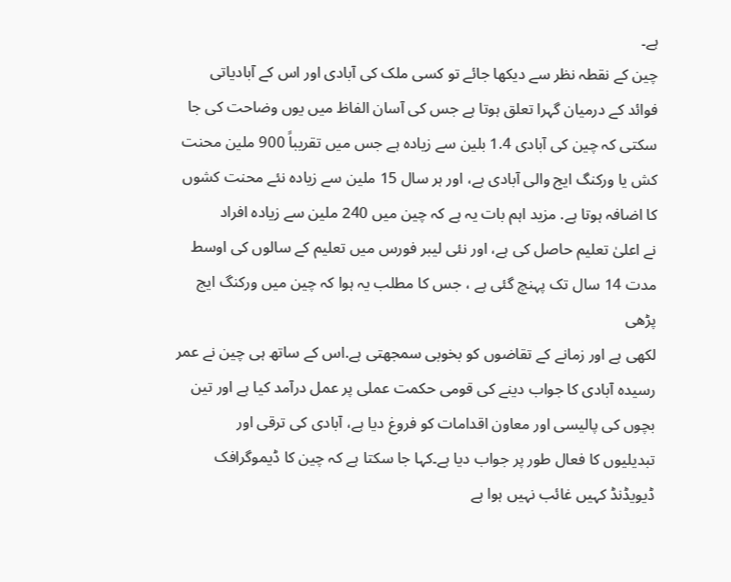ہے۔
چین کے نقطہ نظر سے دیکھا جائے تو کسی ملک کی آبادی اور اس کے آبادیاتی
فوائد کے درمیان گہرا تعلق ہوتا ہے جس کی آسان الفاظ میں یوں وضاحت کی جا
سکتی کہ چین کی آبادی 1.4 بلین سے زیادہ ہے جس میں تقریباً 900 ملین محنت
کش یا ورکنگ ایج والی آبادی ہے، اور ہر سال 15 ملین سے زیادہ نئے محنت کشوں
کا اضافہ ہوتا ہے. مزید اہم بات یہ ہے کہ چین میں 240 ملین سے زیادہ افراد
نے اعلیٰ تعلیم حاصل کی ہے، اور نئی لیبر فورس میں تعلیم کے سالوں کی اوسط
مدت 14 سال تک پہنچ گئی ہے ، جس کا مطلب یہ ہوا کہ چین میں ورکنگ ایج پڑھی
لکھی ہے اور زمانے کے تقاضوں کو بخوبی سمجھتی ہے.اس کے ساتھ ہی چین نے عمر
رسیدہ آبادی کا جواب دینے کی قومی حکمت عملی پر عمل درآمد کیا ہے اور تین
بچوں کی پالیسی اور معاون اقدامات کو فروغ دیا ہے، آبادی کی ترقی اور
تبدیلیوں کا فعال طور پر جواب دیا ہے۔کہا جا سکتا ہے کہ چین کا ڈیموگرافک
ڈیویڈنڈ کہیں غائب نہیں ہوا ہے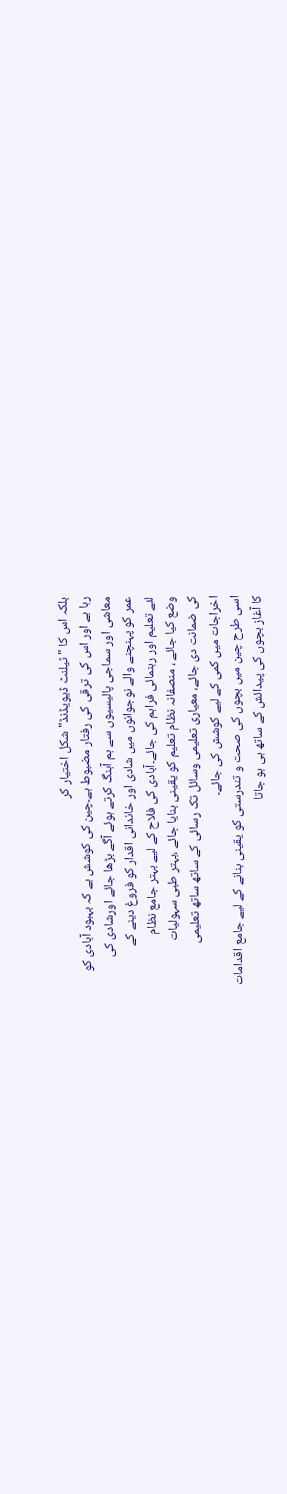بلکہ اس کا "ٹیلنٹ ڈیویڈنڈ" شکل اختیار کر
رہا ہے اور اس کی ترقی کی رفتار مضبوط ہے۔چین کی کوشش ہے کہ بہبود آبادی کو
معاشی اور سماجی پالیسیوں سے ہم آہنگ کرتے ہوئے آگے بڑھا جائے اورشادی کی
عمر کو پہنچنے والے نوجوانوں میں شادی اور خاندانی اقدار کو فروغ دینے کے
لئے تعلیم اور رہنمائی فراہم کی جائے۔آبادی کی فلاح کے لیے بہتر جامع نظام
وضع کیا جائے ، منصفانہ نظام تعلیم کو یقینی بنایا جائے ،بہتر طبی سہولیات
کی ضمانت دی جائے، معیاری تعلیمی وسائل تک رسائی کے ساتھ ساتھ تعلیمی
اخراجات میں کمی کے لیے کوشش کی جائے۔
اسی طرح چین میں بچوں کی صحت و تندرستی کو یقینی بنانے کے لیے جامع اقدامات
کا آغاز بچوں کی پیدائش کے ساتھ ہی ہو جاتا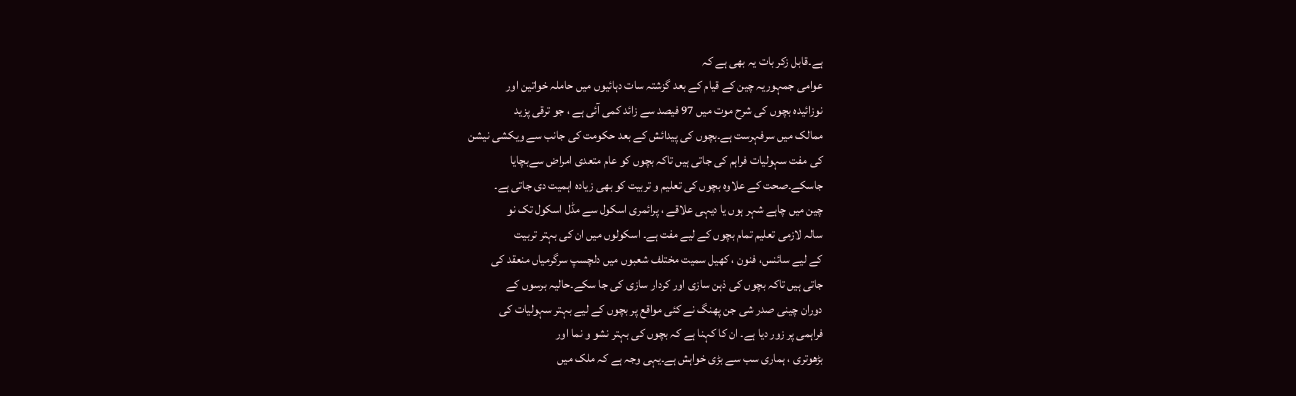ہے۔قابل زکر بات یہ بھی ہے کہ
عوامی جمہوریہ چین کے قیام کے بعد گزشتہ سات دہائیوں میں حاملہ خواتین اور
نوزائیدہ بچوں کی شرح موت میں 97 فیصد سے زائد کمی آئی ہے ، جو ترقی پزید
ممالک میں سرفہرست ہے۔بچوں کی پیدائش کے بعد حکومت کی جانب سے ویکشی نیشن
کی مفت سہولیات فراہم کی جاتی ہیں تاکہ بچوں کو عام متعدی امراض سےبچایا
جاسکے۔صحت کے علاوہ بچوں کی تعلیم و تربیت کو بھی زیادہ اہمیت دی جاتی ہے۔
چین میں چاہے شہر ہوں یا دیہی علاقے ، پرائمری اسکول سے مڈل اسکول تک نو
سالہ لازمی تعلیم تمام بچوں کے لیے مفت ہے۔ اسکولوں میں ان کی بہتر تربیت
کے لیے سائنس، فنون ، کھیل سمیت مختلف شعبوں میں دلچسپ سرگرمیاں منعقد کی
جاتی ہیں تاکہ بچوں کی ذہن سازی اور کردار سازی کی جا سکے۔حالیہ برسوں کے
دوران چینی صدر شی جن پھنگ نے کئی مواقع پر بچوں کے لیے بہتر سہولیات کی
فراہمی پر زور دیا ہے۔ ان کا کہنا ہے کہ بچوں کی بہتر نشو و نما اور
بڑھوتری ، ہماری سب سے بڑی خواہش ہے۔یہی وجہ ہے کہ ملک میں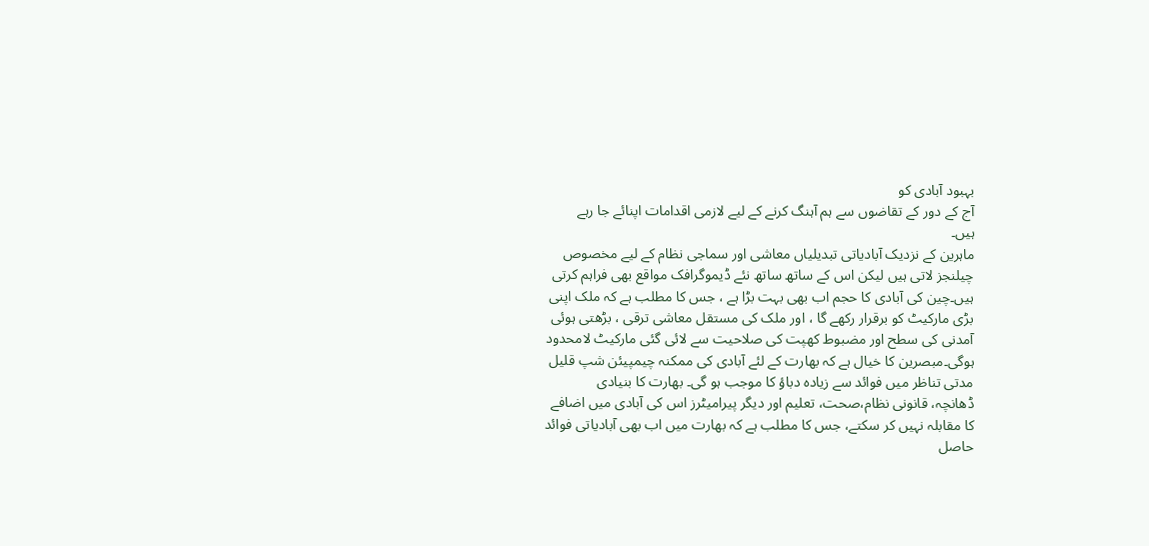بہبود آبادی کو
آج کے دور کے تقاضوں سے ہم آہنگ کرنے کے لیے لازمی اقدامات اپنائے جا رہے
ہیں۔
ماہرین کے نزدیک آبادیاتی تبدیلیاں معاشی اور سماجی نظام کے لیے مخصوص
چیلنجز لاتی ہیں لیکن اس کے ساتھ ساتھ نئے ڈیموگرافک مواقع بھی فراہم کرتی
ہیں۔چین کی آبادی کا حجم اب بھی بہت بڑا ہے ، جس کا مطلب ہے کہ ملک اپنی
بڑی مارکیٹ کو برقرار رکھے گا ، اور ملک کی مستقل معاشی ترقی ، بڑھتی ہوئی
آمدنی کی سطح اور مضبوط کھپت کی صلاحیت سے لائی گئی مارکیٹ لامحدود
ہوگی۔مبصرین کا خیال ہے کہ بھارت کے لئے آبادی کی ممکنہ چیمپیئن شپ قلیل
مدتی تناظر میں فوائد سے زیادہ دباؤ کا موجب ہو گی۔ بھارت کا بنیادی
ڈھانچہ، قانونی نظام،صحت، تعلیم اور دیگر پیرامیٹرز اس کی آبادی میں اضافے
کا مقابلہ نہیں کر سکتے، جس کا مطلب ہے کہ بھارت میں اب بھی آبادیاتی فوائد
حاصل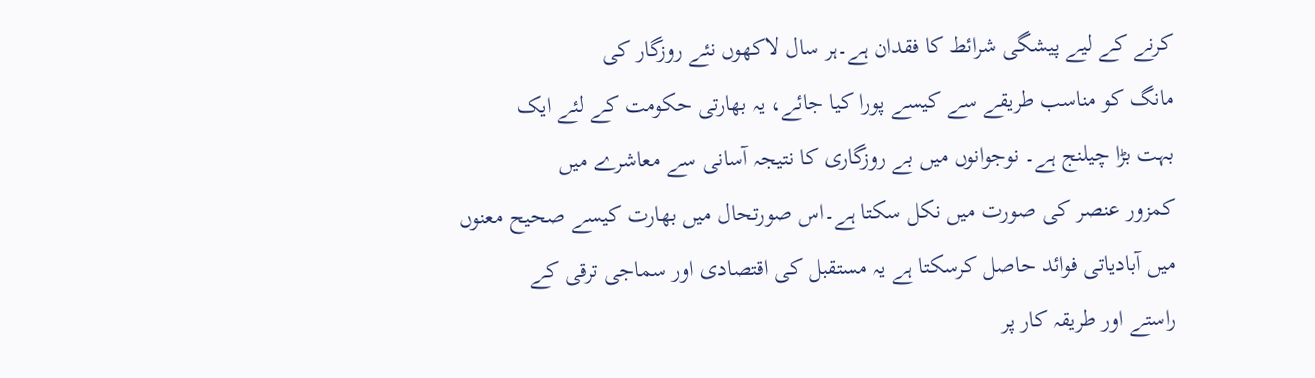کرنے کے لیے پیشگی شرائط کا فقدان ہے۔ہر سال لاکھوں نئے روزگار کی
مانگ کو مناسب طریقے سے کیسے پورا کیا جائے، یہ بھارتی حکومت کے لئے ایک
بہت بڑا چیلنج ہے۔ نوجوانوں میں بے روزگاری کا نتیجہ آسانی سے معاشرے میں
کمزور عنصر کی صورت میں نکل سکتا ہے۔اس صورتحال میں بھارت کیسے صحیح معنوں
میں آبادیاتی فوائد حاصل کرسکتا ہے یہ مستقبل کی اقتصادی اور سماجی ترقی کے
راستے اور طریقہ کار پر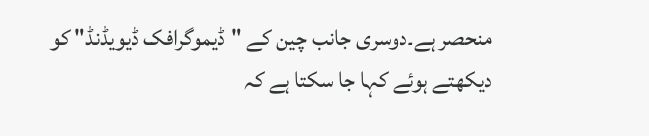منحصر ہے۔دوسری جانب چین کے "ڈیموگرافک ڈیویڈنڈ" کو
دیکھتے ہوئے کہا جا سکتا ہے کہ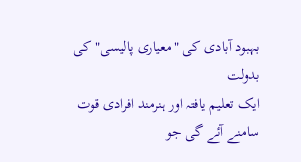بہبود آبادی کی "معیاری پالیسی" کی بدولت
ایک تعلیم یافتہ اور ہنرمند افرادی قوت سامنے آئے گی جو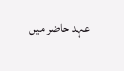عہد حاضر میں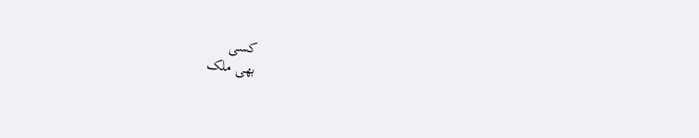کسی
بھی ملک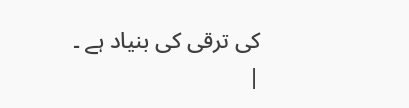کی ترقی کی بنیاد ہے ۔
|